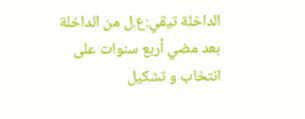الداخلة تيڤي:ع.ل من الداخلة
بعد مضي أربع سنوات على انتخاب و تشكيل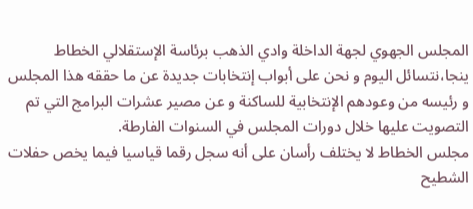المجلس الجهوي لجهة الداخلة وادي الذهب برئاسة الإستقلالي الخطاط ينجا،نتسائل اليوم و نحن على أبواب إنتخابات جديدة عن ما حققه هذا المجلس و رئيسه من وعودهم الإنتخابية للساكنة و عن مصير عشرات البرامج التي تم التصويت عليها خلال دورات المجلس في السنوات الفارطة.
مجلس الخطاط لا يختلف رأسان على أنه سجل رقما قياسيا فيما يخص حفلات الشطيح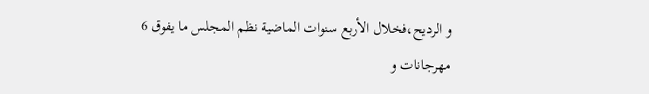و الرديح،فخلال الأربع سنوات الماضية نظم المجلس ما يفوق 6 مهرجانات و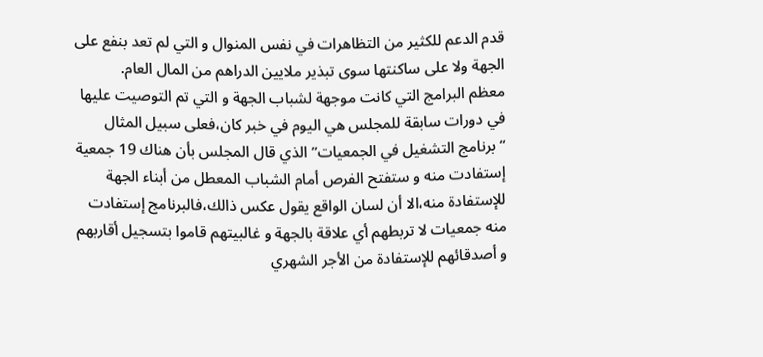قدم الدعم للكثير من التظاهرات في نفس المنوال و التي لم تعد بنفع على الجهة ولا على ساكنتها سوى تبذير ملايين الدراهم من المال العام.
معظم البرامج التي كانت موجهة لشباب الجهة و التي تم التوصيت عليها في دورات سابقة للمجلس هي اليوم في خبر كان،فعلى سبيل المثال “برنامج التشغيل في الجمعيات” الذي قال المجلس بأن هناك 19 جمعية إستفادت منه و ستفتح الفرص أمام الشباب المعطل من أبناء الجهة للإستفادة منه،الا أن لسان الواقع يقول عكس ذالك،فالبرنامج إستفادت منه جمعيات لا تربطهم أي علاقة بالجهة و غالبيتهم قاموا بتسجيل أقاربهم و أصدقائهم للإستفادة من الأجر الشهري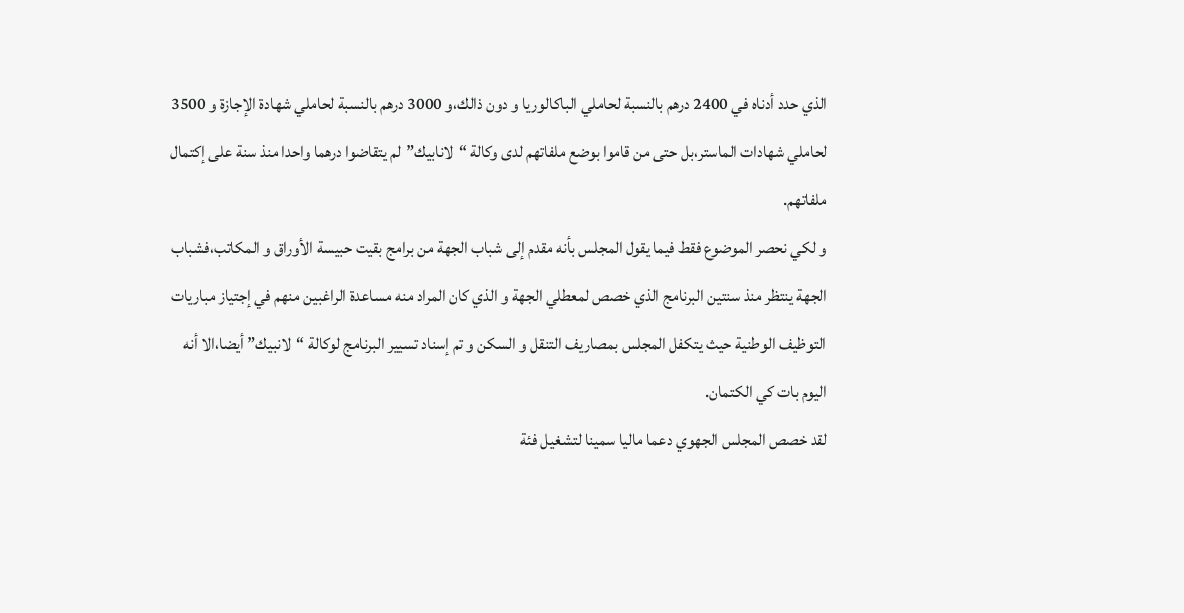الذي حدد أدناه في 2400 درهم بالنسبة لحاملي الباكالوريا و دون ذالك،و 3000 درهم بالنسبة لحاملي شهادة الإجازة و 3500 لحاملي شهادات الماستر،بل حتى من قاموا بوضع ملفاتهم لدى وكالة “لانابيك”لم يتقاضوا درهما واحدا منذ سنة على إكتمال ملفاتهم.
و لكي نحصر الموضوع فقط فيما يقول المجلس بأنه مقدم إلى شباب الجهة من برامج بقيت حبيسة الأوراق و المكاتب،فشباب الجهة ينتظر منذ سنتين البرنامج الذي خصص لمعطلي الجهة و الذي كان المراد منه مساعدة الراغبين منهم في إجتياز مباريات التوظيف الوطنية حيث يتكفل المجلس بمصاريف التنقل و السكن و تم إسناد تسيير البرنامج لوكالة “لانبيك” أيضا،الا أنه اليوم بات كي الكتمان.
لقد خصص المجلس الجهوي دعما ماليا سمينا لتشغيل فئة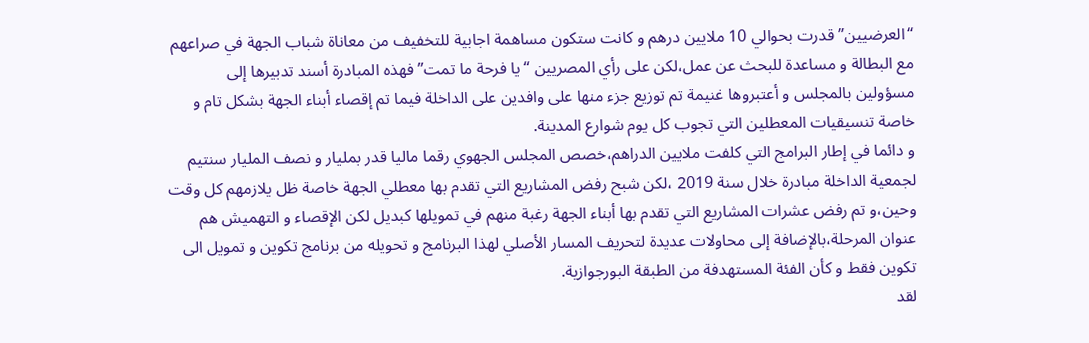“العرضيين” قدرت بحوالي 10 ملايين درهم و كانت ستكون مساهمة اجابية للتخفيف من معاناة شباب الجهة في صراعهم مع البطالة و مساعدة للبحث عن عمل،لكن على رأي المصريين “يا فرحة ما تمت” فهذه المبادرة أسند تدبيرها إلى مسؤولين بالمجلس و أعتبروها غنيمة تم توزيع جزء منها على وافدين على الداخلة فيما تم إقصاء أبناء الجهة بشكل تام و خاصة تنسيقيات المعطلين التي تجوب كل يوم شوارع المدينة.
و دائما في إطار البرامج التي كلفت ملايين الدراهم،خصص المجلس الجهوي رقما ماليا قدر بمليار و نصف المليار سنتيم لجمعية الداخلة مبادرة خلال سنة 2019 ،لكن شبح رفض المشاريع التي تقدم بها معطلي الجهة خاصة ظل يلازمهم كل وقت وحين،و تم رفض عشرات المشاريع التي تقدم بها أبناء الجهة رغبة منهم في تمويلها كبديل لكن الإقصاء و التهميش هم عنوان المرحلة،بالإضافة إلى محاولات عديدة لتحريف المسار الأصلي لهذا البرنامج و تحويله من برنامج تكوين و تمويل الى تكوين فقط و كأن الفئة المستهدفة من الطبقة البورجوازية.
لقد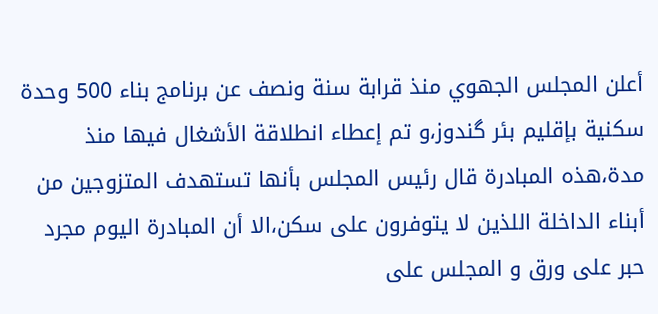أعلن المجلس الجهوي منذ قرابة سنة ونصف عن برنامج بناء 500 وحدة سكنية بإقليم بئر گندوز،و تم إعطاء انطلاقة الأشغال فيها منذ مدة،هذه المبادرة قال رئيس المجلس بأنها تستهدف المتزوجين من أبناء الداخلة اللذين لا يتوفرون على سكن،الا أن المبادرة اليوم مجرد حبر على ورق و المجلس على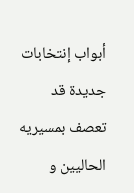أبواب إنتخابات جديدة قد تعصف بمسيريه الحاليين و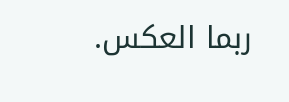ربما العكس.